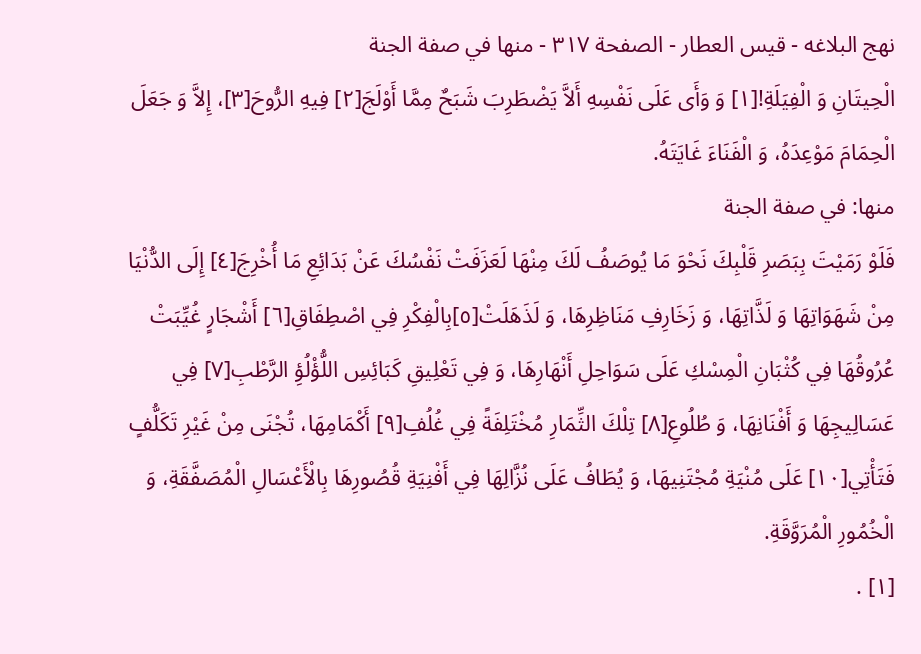نهج البلاغه - قيس العطار - الصفحة ٣١٧ - منها في صفة الجنة
الْحِيتَانِ وَ الْفِيَلَةِ![١] وَ وَأَى عَلَى نَفْسِهِ أَلاَّ يَضْطَرِبَ شَبَحٌ مِمَّا أَوْلَجَ[٢] فِيهِ الرُّوحَ[٣]، إِلاَّ وَ جَعَلَ الْحِمَامَ مَوْعِدَهُ، وَ الْفَنَاءَ غَايَتَهُ.
منها: في صفة الجنة
فَلَوْ رَمَيْتَ بِبَصَرِ قَلْبِكَ نَحْوَ مَا يُوصَفُ لَكَ مِنْهَا لَعَزَفَتْ نَفْسُكَ عَنْ بَدَائِعِ مَا أُخْرِجَ[٤] إِلَى الدُّنْيَا مِنْ شَهَوَاتِهَا وَ لَذَّاتِهَا، وَ زَخَارِفِ مَنَاظِرِهَا، وَ لَذَهَلَتْ[٥]بِالْفِكْرِ فِي اصْطِفَاقِ[٦] أَشْجَارٍ غُيِّبَتْ عُرُوقُهَا فِي كُثْبَانِ الْمِسْكِ عَلَى سَوَاحِلِ أَنْهَارِهَا، وَ فِي تَعْلِيقِ كَبَائِسِ اللُّؤْلُؤِ الرَّطْبِ[٧] فِي عَسَالِيجِهَا وَ أَفْنَانِهَا، وَ طُلُوعِ[٨] تِلْكَ الثِّمَارِ مُخْتَلِفَةً فِي غُلُفِ[٩] أَكْمَامِهَا، تُجْنَى مِنْ غَيْرِ تَكَلُّفٍ فَتَأْتِي[١٠] عَلَى مُنْيَةِ مُجْتَنِيهَا، وَ يُطَافُ عَلَى نُزَّالِهَا فِي أَفْنِيَةِ قُصُورِهَا بِالْأَعْسَالِ الْمُصَفَّقَةِ، وَ الْخُمُورِ الْمُرَوَّقَةِ.
[١] .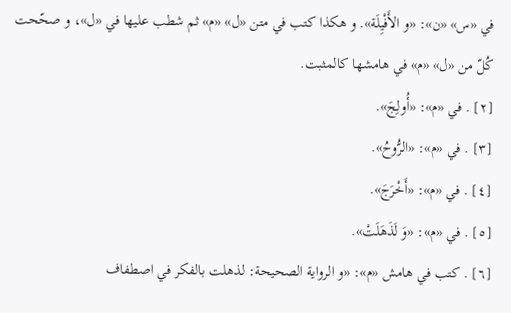في «س» «ن»: «و الأَفْيِلَة». و هكذا كتب في متن «ل» «م» ثم شطب عليها في «ل»، و صحّحت كُلّ من «ل» «م» في هامشها كالمثبت.
[٢] . في «م»: «أُولِجَ».
[٣] . في «م»: «الرُّوحُ».
[٤] . في «م»: «أَخْرَجَ».
[٥] . في «م»: «وَ لَذَهَلَتْ».
[٦] . كتب في هامش «م»: «و الرواية الصحيحة: لذهلت بالفكر في اصطفاف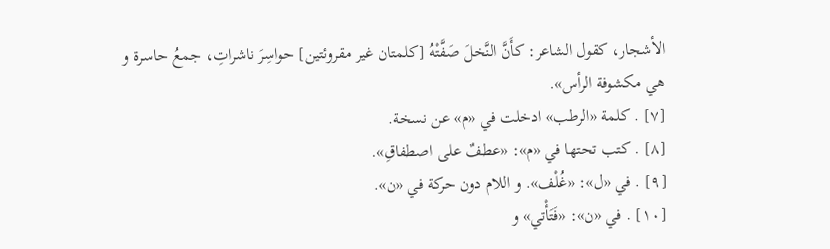الأشجار، كقول الشاعر: كأَنَّ النَّخلَ صَفَّتْهُ [كلمتان غير مقروئتين] حواسِرَ ناشراتِ، جمعُ حاسرة و هي مكشوفة الرأس».
[٧] . كلمة «الرطب» ادخلت في «م» عن نسخة.
[٨] . كتب تحتها في «م»: «عطفٌ على اصطفاقِ».
[٩] . في «ل»: «غُلْف». و اللام دون حركة في «ن».
[١٠] . في «ن»: «فَتَأْتي» و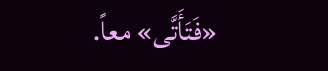«فَتَأَتَّى» معاً.